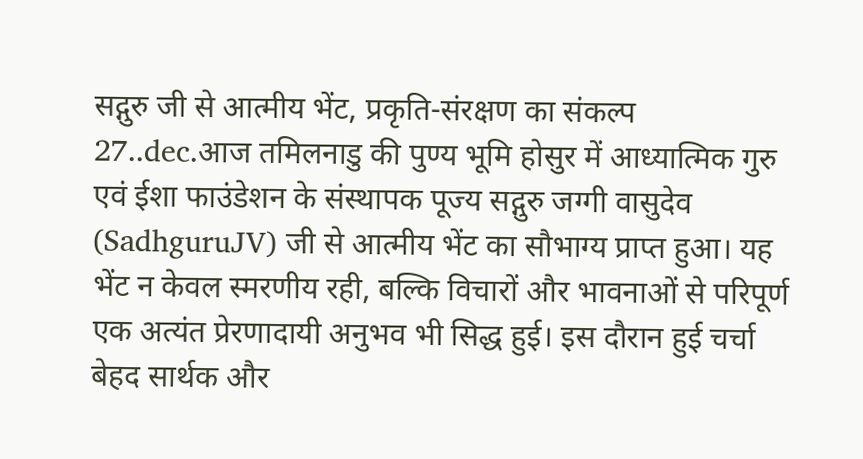सद्गुरु जी से आत्मीय भेंट, प्रकृति-संरक्षण का संकल्प
27..dec.आज तमिलनाडु की पुण्य भूमि होसुर में आध्यात्मिक गुरु एवं ईशा फाउंडेशन के संस्थापक पूज्य सद्गुरु जग्गी वासुदेव (SadhguruJV) जी से आत्मीय भेंट का सौभाग्य प्राप्त हुआ। यह भेंट न केवल स्मरणीय रही, बल्कि विचारों और भावनाओं से परिपूर्ण एक अत्यंत प्रेरणादायी अनुभव भी सिद्ध हुई। इस दौरान हुई चर्चा बेहद सार्थक और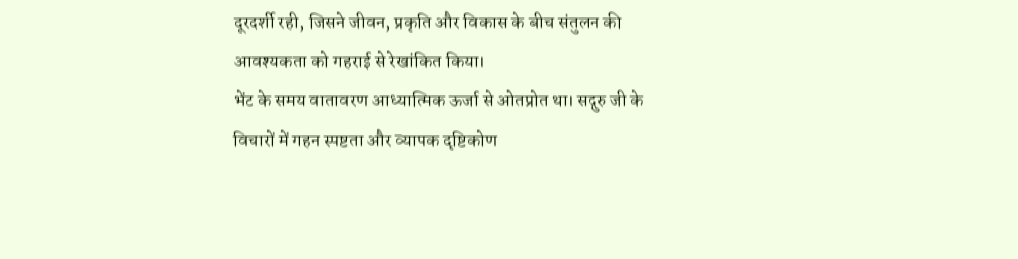दूरदर्शी रही, जिसने जीवन, प्रकृति और विकास के बीच संतुलन की आवश्यकता को गहराई से रेखांकित किया।
भेंट के समय वातावरण आध्यात्मिक ऊर्जा से ओतप्रोत था। सद्गुरु जी के विचारों में गहन स्पष्टता और व्यापक दृष्टिकोण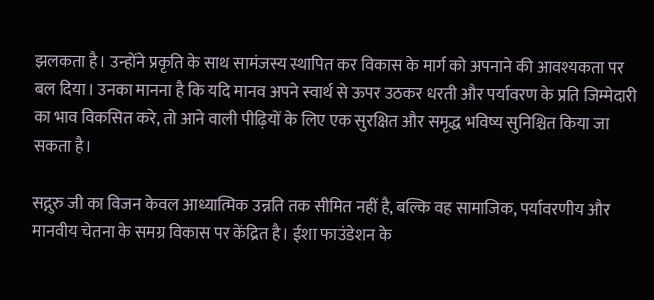झलकता है। उन्होंने प्रकृति के साथ सामंजस्य स्थापित कर विकास के मार्ग को अपनाने की आवश्यकता पर बल दिया। उनका मानना है कि यदि मानव अपने स्वार्थ से ऊपर उठकर धरती और पर्यावरण के प्रति जिम्मेदारी का भाव विकसित करे, तो आने वाली पीढ़ियों के लिए एक सुरक्षित और समृद्ध भविष्य सुनिश्चित किया जा सकता है।

सद्गुरु जी का विजन केवल आध्यात्मिक उन्नति तक सीमित नहीं है, बल्कि वह सामाजिक, पर्यावरणीय और मानवीय चेतना के समग्र विकास पर केंद्रित है। ईशा फाउंडेशन के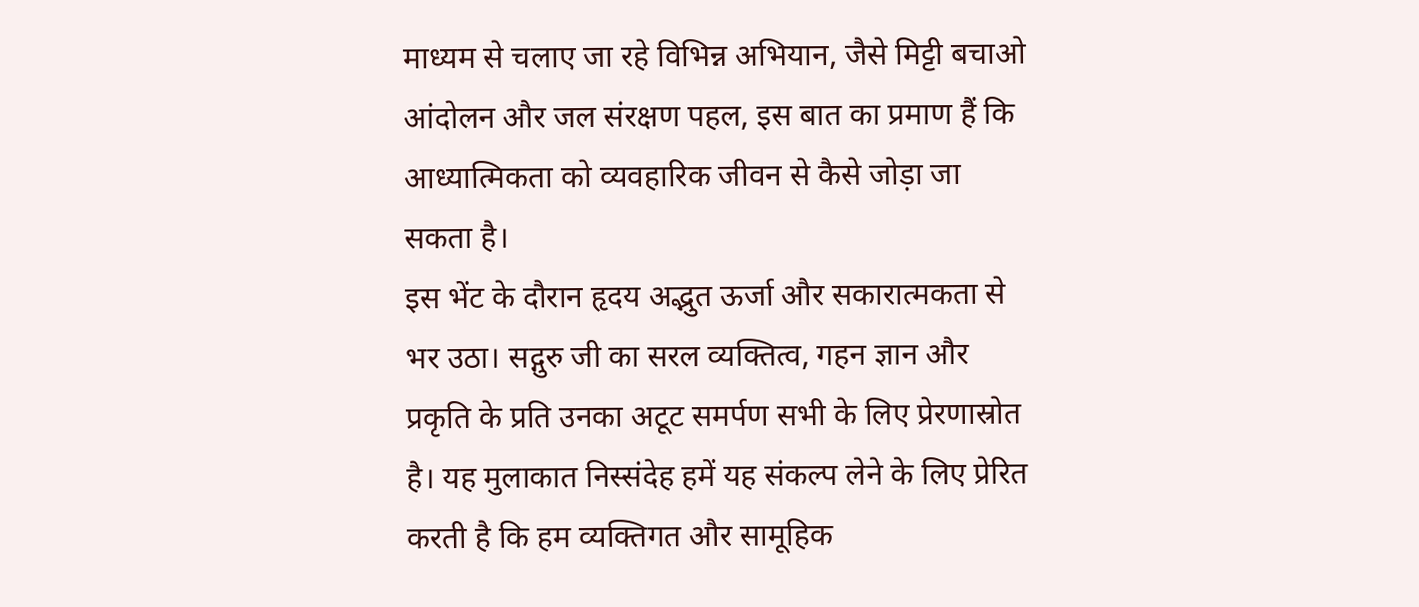माध्यम से चलाए जा रहे विभिन्न अभियान, जैसे मिट्टी बचाओ आंदोलन और जल संरक्षण पहल, इस बात का प्रमाण हैं कि आध्यात्मिकता को व्यवहारिक जीवन से कैसे जोड़ा जा सकता है।
इस भेंट के दौरान हृदय अद्भुत ऊर्जा और सकारात्मकता से भर उठा। सद्गुरु जी का सरल व्यक्तित्व, गहन ज्ञान और प्रकृति के प्रति उनका अटूट समर्पण सभी के लिए प्रेरणास्रोत है। यह मुलाकात निस्संदेह हमें यह संकल्प लेने के लिए प्रेरित करती है कि हम व्यक्तिगत और सामूहिक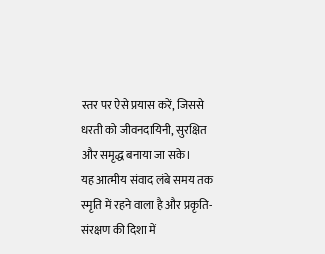स्तर पर ऐसे प्रयास करें, जिससे धरती को जीवनदायिनी, सुरक्षित और समृद्ध बनाया जा सके।
यह आत्मीय संवाद लंबे समय तक स्मृति में रहने वाला है और प्रकृति-संरक्षण की दिशा में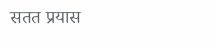सतत प्रयास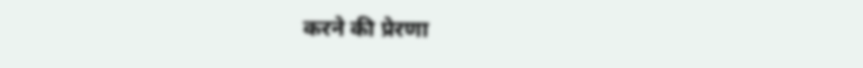करने की प्रेरणा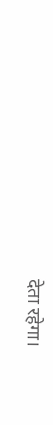देता रहेगा।